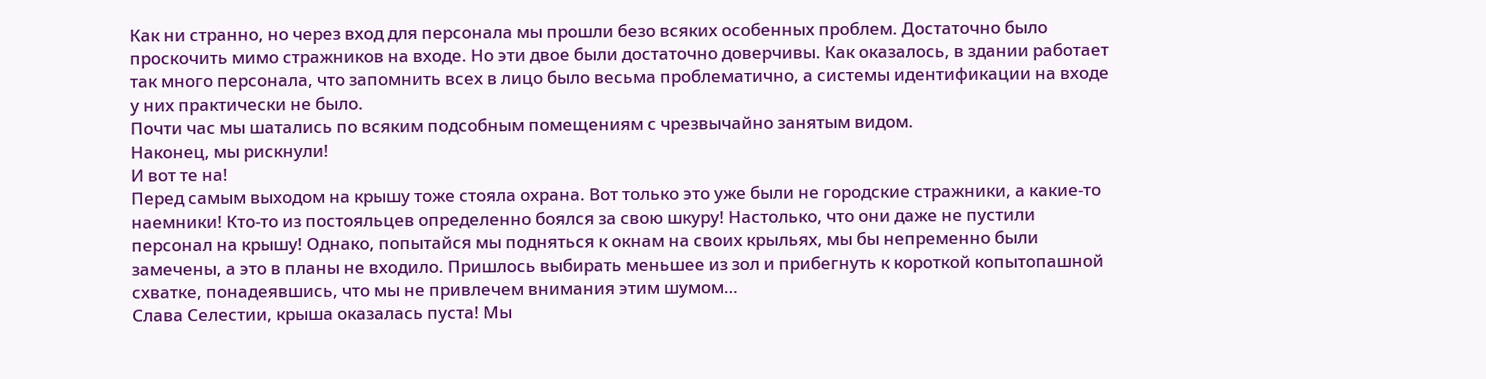Как ни странно, но через вход для персонала мы прошли безо всяких особенных проблем. Достаточно было проскочить мимо стражников на входе. Но эти двое были достаточно доверчивы. Как оказалось, в здании работает так много персонала, что запомнить всех в лицо было весьма проблематично, а системы идентификации на входе у них практически не было.
Почти час мы шатались по всяким подсобным помещениям с чрезвычайно занятым видом.
Наконец, мы рискнули!
И вот те на!
Перед самым выходом на крышу тоже стояла охрана. Вот только это уже были не городские стражники, а какие-то наемники! Кто-то из постояльцев определенно боялся за свою шкуру! Настолько, что они даже не пустили персонал на крышу! Однако, попытайся мы подняться к окнам на своих крыльях, мы бы непременно были замечены, а это в планы не входило. Пришлось выбирать меньшее из зол и прибегнуть к короткой копытопашной схватке, понадеявшись, что мы не привлечем внимания этим шумом…
Слава Селестии, крыша оказалась пуста! Мы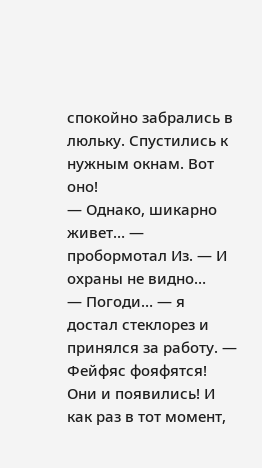спокойно забрались в люльку. Спустились к нужным окнам. Вот оно!
— Однако, шикарно живет… — пробормотал Из. — И охраны не видно…
— Погоди… — я достал стеклорез и принялся за работу. — Фейфяс фояфятся!
Они и появились! И как раз в тот момент,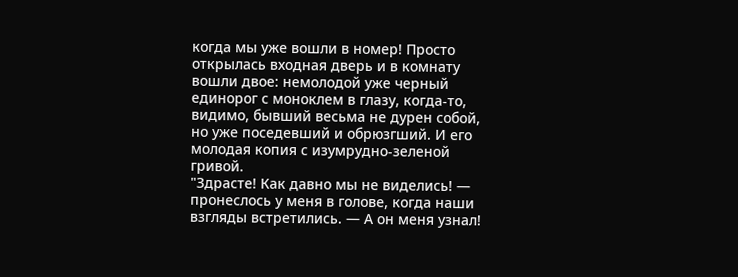когда мы уже вошли в номер! Просто открылась входная дверь и в комнату вошли двое: немолодой уже черный единорог с моноклем в глазу, когда-то, видимо, бывший весьма не дурен собой, но уже поседевший и обрюзгший. И его молодая копия с изумрудно-зеленой гривой.
"Здрасте! Как давно мы не виделись! — пронеслось у меня в голове, когда наши взгляды встретились. — А он меня узнал!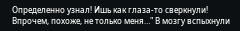Определенно узнал! Ишь как глаза-то сверкнули! Впрочем, похоже, не только меня…" В мозгу вспыхнули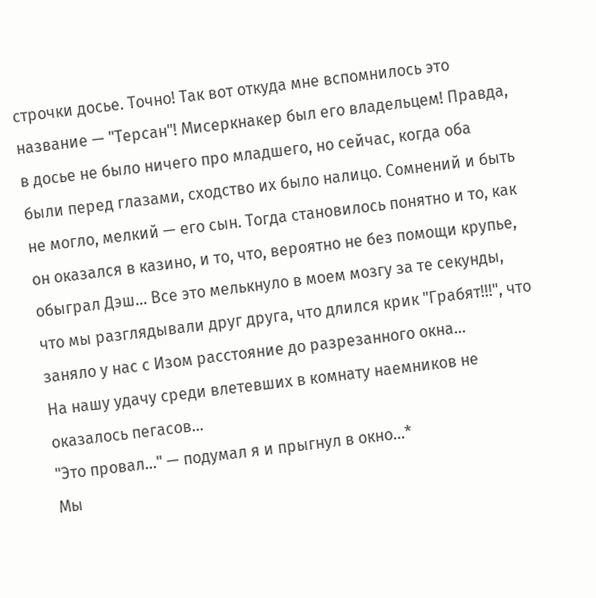строчки досье. Точно! Так вот откуда мне вспомнилось это название — "Терсан"! Мисеркнакер был его владельцем! Правда, в досье не было ничего про младшего, но сейчас, когда оба были перед глазами, сходство их было налицо. Сомнений и быть не могло, мелкий — его сын. Тогда становилось понятно и то, как он оказался в казино, и то, что, вероятно не без помощи крупье, обыграл Дэш… Все это мелькнуло в моем мозгу за те секунды, что мы разглядывали друг друга, что длился крик "Грабят!!!", что заняло у нас с Изом расстояние до разрезанного окна…
На нашу удачу среди влетевших в комнату наемников не оказалось пегасов…
"Это провал…" — подумал я и прыгнул в окно…*
Мы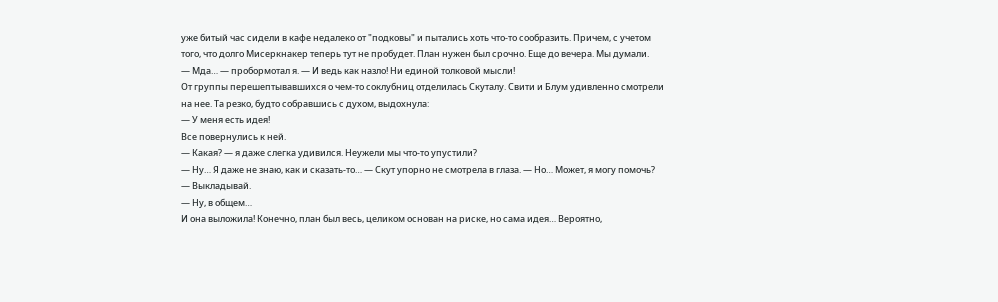уже битый час сидели в кафе недалеко от "подковы" и пытались хоть что-то сообразить. Причем, с учетом того, что долго Мисеркнакер теперь тут не пробудет. План нужен был срочно. Еще до вечера. Мы думали.
— Мда… — пробормотал я. — И ведь как назло! Ни единой толковой мысли!
От группы перешептывавшихся о чем-то соклубниц отделилась Скуталу. Свити и Блум удивленно смотрели на нее. Та резко, будто собравшись с духом, выдохнула:
— У меня есть идея!
Все повернулись к ней.
— Какая? — я даже слегка удивился. Неужели мы что-то упустили?
— Ну… Я даже не знаю, как и сказать-то… — Скут упорно не смотрела в глаза. — Но… Может, я могу помочь?
— Выкладывай.
— Ну, в общем…
И она выложила! Конечно, план был весь, целиком основан на риске, но сама идея… Вероятно,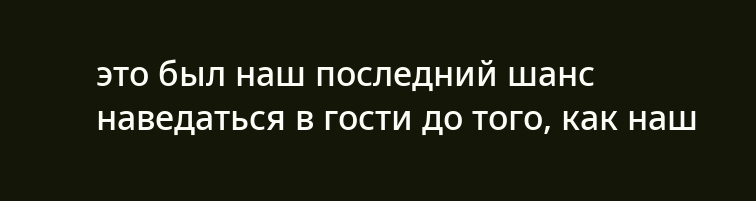это был наш последний шанс наведаться в гости до того, как наш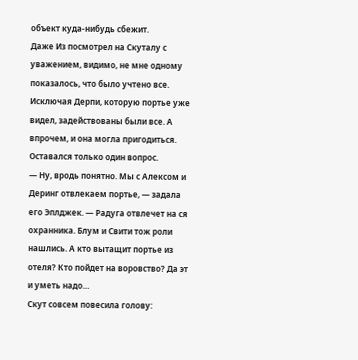объект куда-нибудь сбежит.
Даже Из посмотрел на Скуталу с уважением, видимо, не мне одному показалось, что было учтено все. Исключая Дерпи, которую портье уже видел, задействованы были все. А впрочем, и она могла пригодиться. Оставался только один вопрос.
— Ну, вродь понятно. Мы с Алексом и Деринг отвлекаем портье, — задала его Эплджек. — Радуга отвлечет на ся охранника. Блум и Свити тож роли нашлись. А кто вытащит портье из отеля? Кто пойдет на воровство? Да эт и уметь надо…
Скут совсем повесила голову: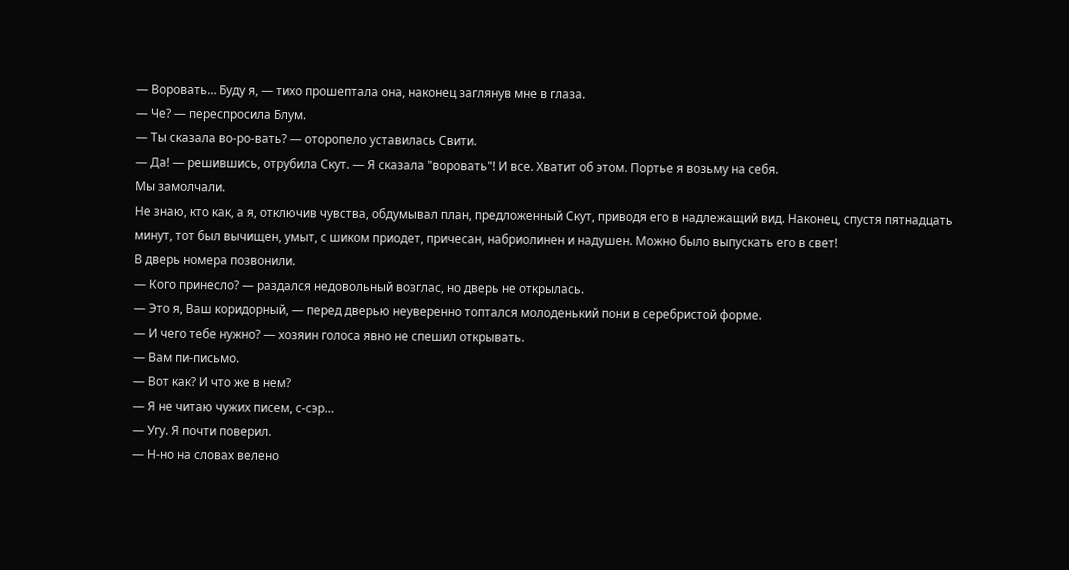— Воровать… Буду я, — тихо прошептала она, наконец заглянув мне в глаза.
— Че? — переспросила Блум.
— Ты сказала во-ро-вать? — оторопело уставилась Свити.
— Да! — решившись, отрубила Скут. — Я сказала "воровать"! И все. Хватит об этом. Портье я возьму на себя.
Мы замолчали.
Не знаю, кто как, а я, отключив чувства, обдумывал план, предложенный Скут, приводя его в надлежащий вид. Наконец, спустя пятнадцать минут, тот был вычищен, умыт, с шиком приодет, причесан, набриолинен и надушен. Можно было выпускать его в свет!
В дверь номера позвонили.
— Кого принесло? — раздался недовольный возглас, но дверь не открылась.
— Это я, Ваш коридорный, — перед дверью неуверенно топтался молоденький пони в серебристой форме.
— И чего тебе нужно? — хозяин голоса явно не спешил открывать.
— Вам пи-письмо.
— Вот как? И что же в нем?
— Я не читаю чужих писем, с-сэр…
— Угу. Я почти поверил.
— Н-но на словах велено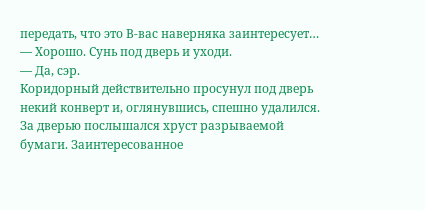передать, что это В-вас наверняка заинтересует…
— Хорошо. Сунь под дверь и уходи.
— Да, сэр.
Коридорный действительно просунул под дверь некий конверт и, оглянувшись, спешно удалился.
За дверью послышался хруст разрываемой бумаги. Заинтересованное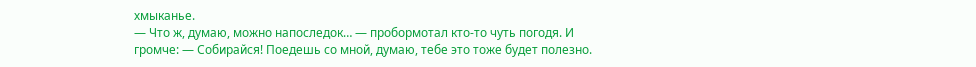хмыканье.
— Что ж, думаю, можно напоследок… — пробормотал кто-то чуть погодя. И громче: — Собирайся! Поедешь со мной, думаю, тебе это тоже будет полезно.